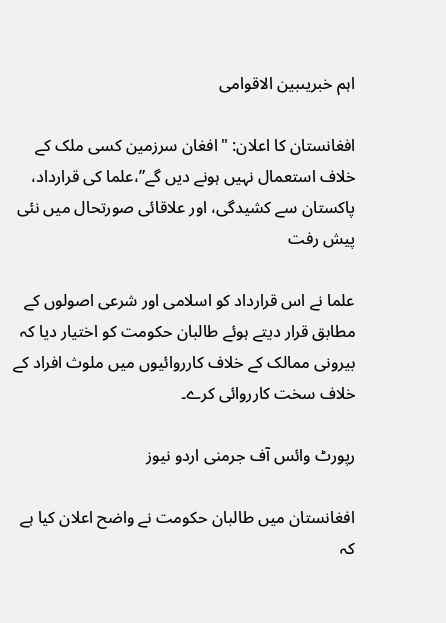اہم خبریںبین الاقوامی

افغانستان کا اعلان: "افغان سرزمین کسی ملک کے خلاف استعمال نہیں ہونے دیں گے”،علما کی قرارداد، پاکستان سے کشیدگی، اور علاقائی صورتحال میں نئی پیش رفت

علما نے اس قرارداد کو اسلامی اور شرعی اصولوں کے مطابق قرار دیتے ہوئے طالبان حکومت کو اختیار دیا کہ بیرونی ممالک کے خلاف کارروائیوں میں ملوث افراد کے خلاف سخت کارروائی کرے۔

رپورٹ وائس آف جرمنی اردو نیوز

افغانستان میں طالبان حکومت نے واضح اعلان کیا ہے کہ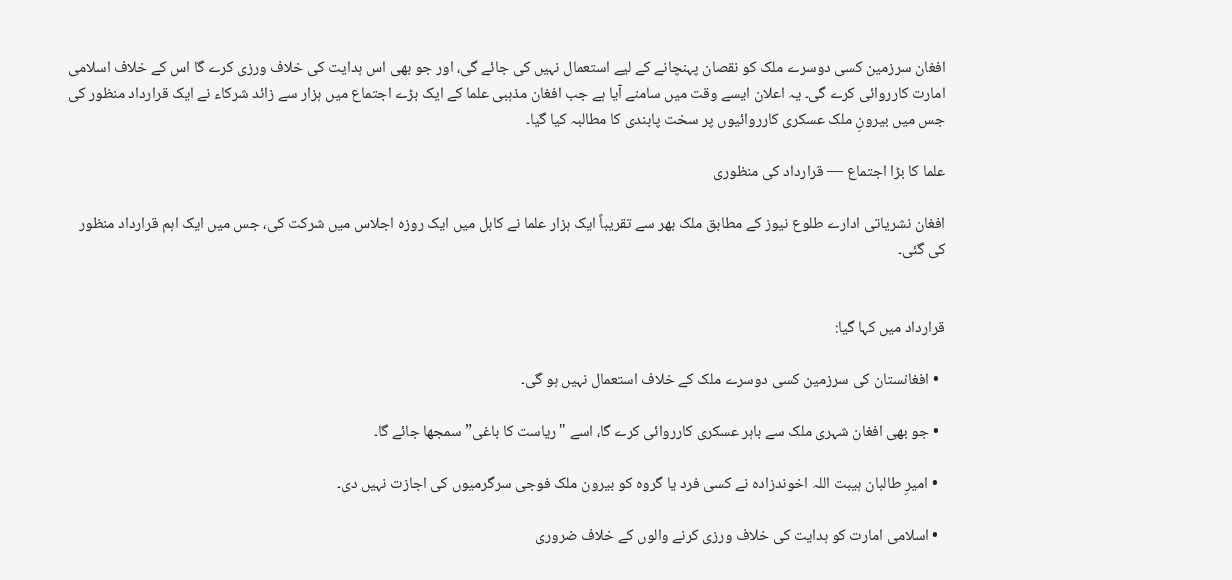افغان سرزمین کسی دوسرے ملک کو نقصان پہنچانے کے لیے استعمال نہیں کی جائے گی، اور جو بھی اس ہدایت کی خلاف ورزی کرے گا اس کے خلاف اسلامی امارت کارروائی کرے گی۔ یہ اعلان ایسے وقت میں سامنے آیا ہے جب افغان مذہبی علما کے ایک بڑے اجتماع میں ہزار سے زائد شرکاء نے ایک قرارداد منظور کی جس میں بیرونِ ملک عسکری کارروائیوں پر سخت پابندی کا مطالبہ کیا گیا۔

علما کا بڑا اجتماع — قرارداد کی منظوری

افغان نشریاتی ادارے طلوع نیوز کے مطابق ملک بھر سے تقریباً ایک ہزار علما نے کابل میں ایک روزہ اجلاس میں شرکت کی، جس میں ایک اہم قرارداد منظور کی گئی۔


قرارداد میں کہا گیا:

  • افغانستان کی سرزمین کسی دوسرے ملک کے خلاف استعمال نہیں ہو گی۔

  • جو بھی افغان شہری ملک سے باہر عسکری کارروائی کرے گا، اسے "ریاست کا باغی” سمجھا جائے گا۔

  • امیرِ طالبان ہیبت اللہ اخوندزادہ نے کسی فرد یا گروہ کو بیرون ملک فوجی سرگرمیوں کی اجازت نہیں دی۔

  • اسلامی امارت کو ہدایت کی خلاف ورزی کرنے والوں کے خلاف ضروری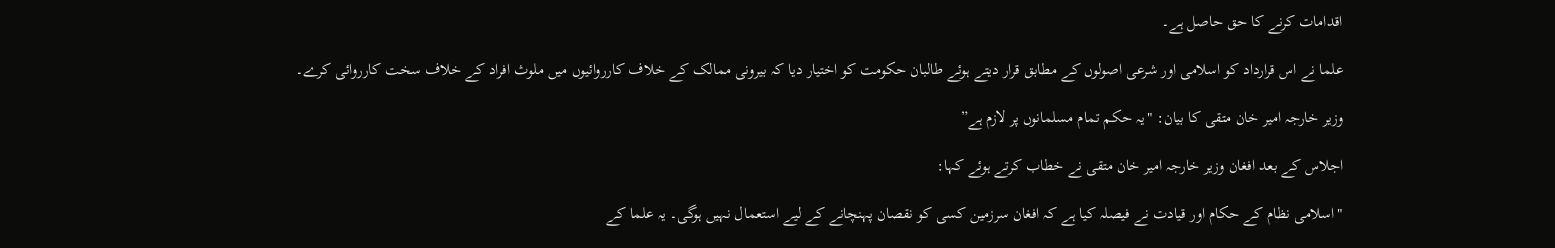اقدامات کرنے کا حق حاصل ہے۔

علما نے اس قرارداد کو اسلامی اور شرعی اصولوں کے مطابق قرار دیتے ہوئے طالبان حکومت کو اختیار دیا کہ بیرونی ممالک کے خلاف کارروائیوں میں ملوث افراد کے خلاف سخت کارروائی کرے۔

وزیر خارجہ امیر خان متقی کا بیان: "یہ حکم تمام مسلمانوں پر لازم ہے”

اجلاس کے بعد افغان وزیر خارجہ امیر خان متقی نے خطاب کرتے ہوئے کہا:

"اسلامی نظام کے حکام اور قیادت نے فیصلہ کیا ہے کہ افغان سرزمین کسی کو نقصان پہنچانے کے لیے استعمال نہیں ہوگی۔ یہ علما کے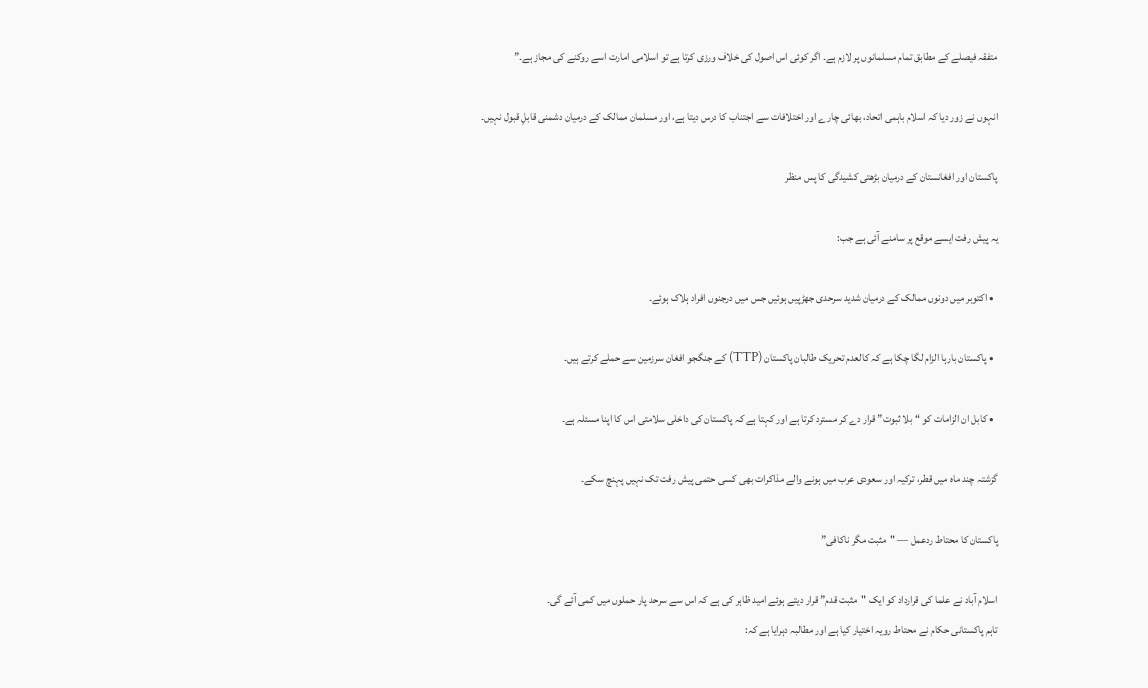متفقہ فیصلے کے مطابق تمام مسلمانوں پر لازم ہے۔ اگر کوئی اس اصول کی خلاف ورزی کرتا ہے تو اسلامی امارت اسے روکنے کی مجاز ہے۔”

انہوں نے زور دیا کہ اسلام باہمی اتحاد، بھائی چارے اور اختلافات سے اجتناب کا درس دیتا ہے، اور مسلمان ممالک کے درمیان دشمنی قابلِ قبول نہیں۔

پاکستان اور افغانستان کے درمیان بڑھتی کشیدگی کا پس منظر

یہ پیش رفت ایسے موقع پر سامنے آئی ہے جب:

  • اکتوبر میں دونوں ممالک کے درمیان شدید سرحدی جھڑپیں ہوئیں جس میں درجنوں افراد ہلاک ہوئے۔

  • پاکستان بارہا الزام لگا چکا ہے کہ کالعدم تحریک طالبان پاکستان (TTP) کے جنگجو افغان سرزمین سے حملے کرتے ہیں۔

  • کابل ان الزامات کو “بلا ثبوت” قرار دے کر مسترد کرتا ہے اور کہتا ہے کہ پاکستان کی داخلی سلامتی اس کا اپنا مسئلہ ہے۔

گزشتہ چند ماہ میں قطر، ترکیہ اور سعودی عرب میں ہونے والے مذاکرات بھی کسی حتمی پیش رفت تک نہیں پہنچ سکے۔

پاکستان کا محتاط ردعمل — "مثبت مگر ناکافی”

اسلام آباد نے علما کی قرارداد کو ایک "مثبت قدم” قرار دیتے ہوئے امید ظاہر کی ہے کہ اس سے سرحد پار حملوں میں کمی آئے گی۔
تاہم پاکستانی حکام نے محتاط رویہ اختیار کیا ہے اور مطالبہ دہرایا ہے کہ: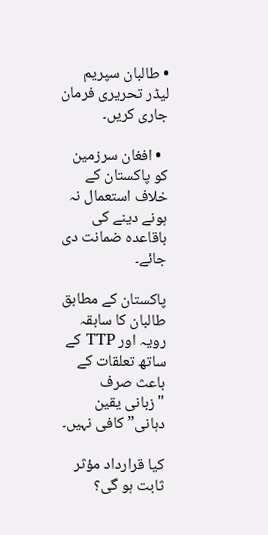• طالبان سپریم لیڈر تحریری فرمان جاری کریں۔

  • افغان سرزمین کو پاکستان کے خلاف استعمال نہ ہونے دینے کی باقاعدہ ضمانت دی جائے۔

پاکستان کے مطابق طالبان کا سابقہ رویہ اور TTP کے ساتھ تعلقات کے باعث صرف "زبانی یقین دہانی” کافی نہیں۔

کیا قرارداد مؤثر ثابت ہو گی؟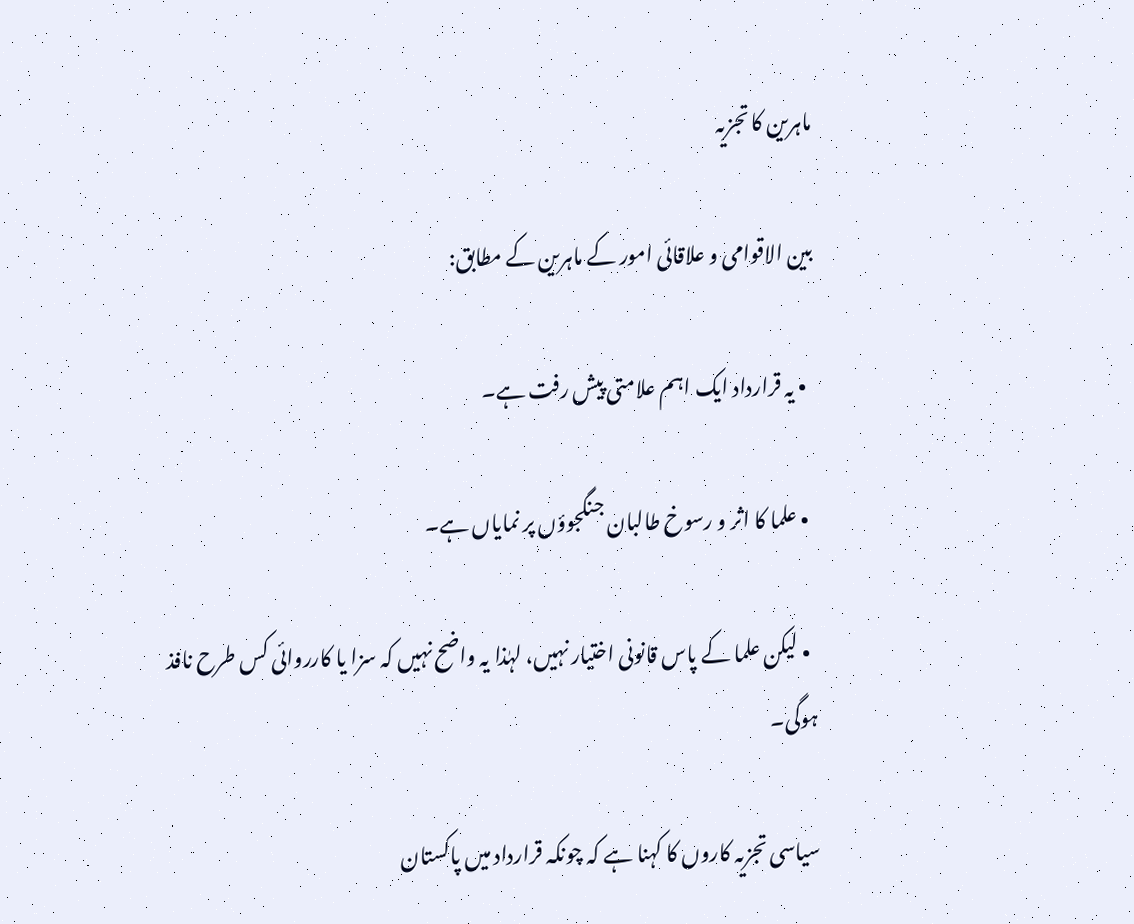ماہرین کا تجزیہ

بین الاقوامی و علاقائی امور کے ماہرین کے مطابق:

  • یہ قرارداد ایک اہم علامتی پیش رفت ہے۔

  • علما کا اثر و رسوخ طالبان جنگجوؤں پر نمایاں ہے۔

  • لیکن علما کے پاس قانونی اختیار نہیں، لہٰذا یہ واضح نہیں کہ سزا یا کارروائی کس طرح نافذ ہوگی۔

سیاسی تجزیہ کاروں کا کہنا ہے کہ چونکہ قرارداد میں پاکستان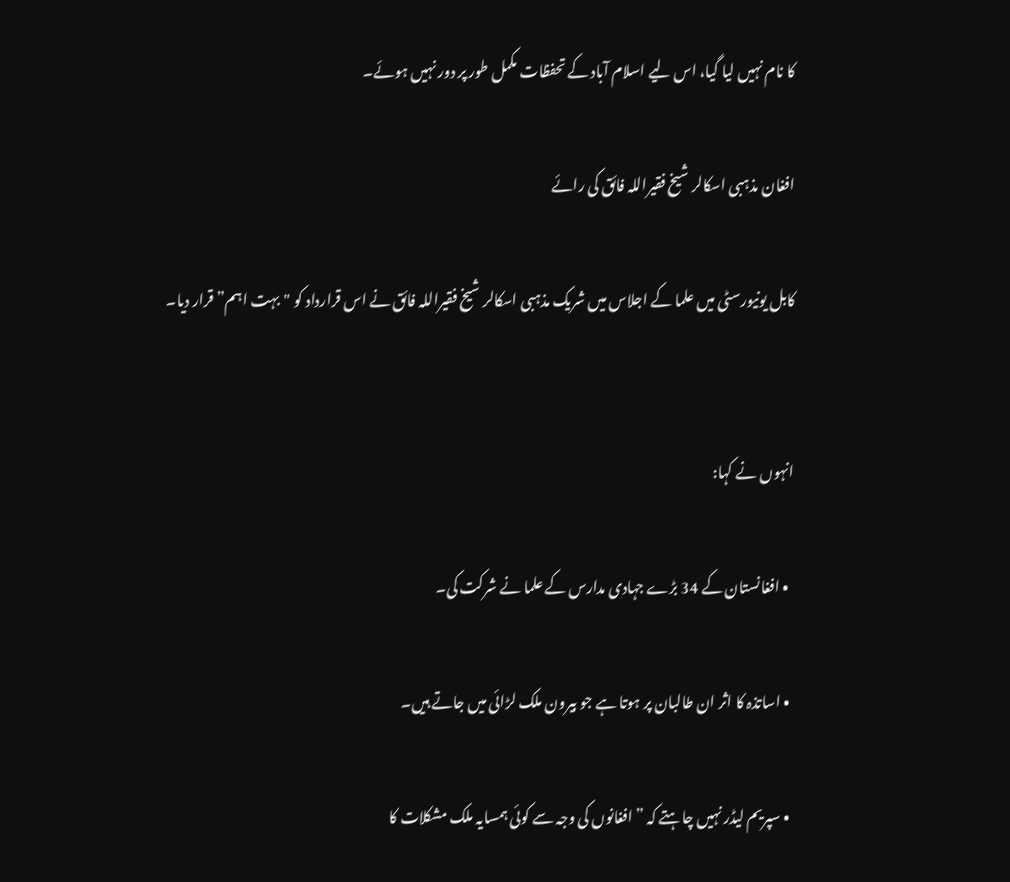کا نام نہیں لیا گیا، اس لیے اسلام آباد کے تحفظات مکمل طور پر دور نہیں ہوئے۔

افغان مذہبی اسکالر شیخ فقیراللہ فائق کی رائے

کابل یونیورسٹی میں علما کے اجلاس میں شریک مذہبی اسکالر شیخ فقیراللہ فائق نے اس قرارداد کو "بہت اہم” قرار دیا۔


انہوں نے کہا:

  • افغانستان کے 34 بڑے جہادی مدارس کے علما نے شرکت کی۔

  • اساتذہ کا اثر ان طالبان پر ہوتا ہے جو بیرون ملک لڑائی میں جاتے ہیں۔

  • سپریم لیڈر نہیں چاہتے کہ ”افغانوں کی وجہ سے کوئی ہمسایہ ملک مشکلات کا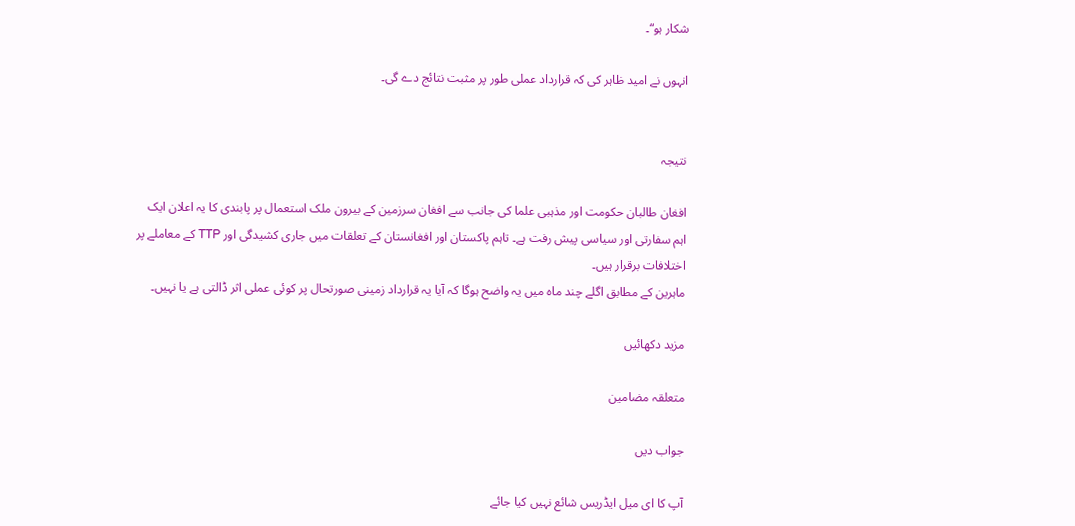شکار ہو“۔

انہوں نے امید ظاہر کی کہ قرارداد عملی طور پر مثبت نتائج دے گی۔


نتیجہ

افغان طالبان حکومت اور مذہبی علما کی جانب سے افغان سرزمین کے بیرون ملک استعمال پر پابندی کا یہ اعلان ایک اہم سفارتی اور سیاسی پیش رفت ہے۔ تاہم پاکستان اور افغانستان کے تعلقات میں جاری کشیدگی اور TTP کے معاملے پر اختلافات برقرار ہیں۔
ماہرین کے مطابق اگلے چند ماہ میں یہ واضح ہوگا کہ آیا یہ قرارداد زمینی صورتحال پر کوئی عملی اثر ڈالتی ہے یا نہیں۔

مزید دکھائیں

متعلقہ مضامین

جواب دیں

آپ کا ای میل ایڈریس شائع نہیں کیا جائے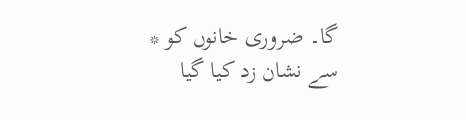گا۔ ضروری خانوں کو * سے نشان زد کیا گیا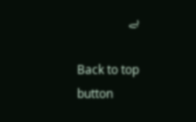ہے

Back to top button